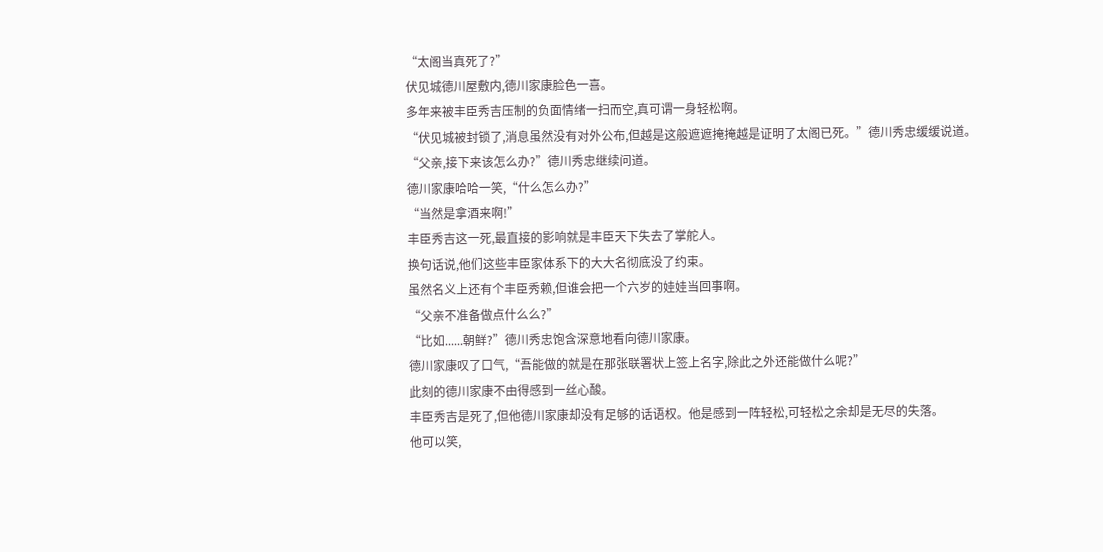“太阁当真死了?”
伏见城德川屋敷内,德川家康脸色一喜。
多年来被丰臣秀吉压制的负面情绪一扫而空,真可谓一身轻松啊。
“伏见城被封锁了,消息虽然没有对外公布,但越是这般遮遮掩掩越是证明了太阁已死。”德川秀忠缓缓说道。
“父亲,接下来该怎么办?”德川秀忠继续问道。
德川家康哈哈一笑,“什么怎么办?”
“当然是拿酒来啊!”
丰臣秀吉这一死,最直接的影响就是丰臣天下失去了掌舵人。
换句话说,他们这些丰臣家体系下的大大名彻底没了约束。
虽然名义上还有个丰臣秀赖,但谁会把一个六岁的娃娃当回事啊。
“父亲不准备做点什么么?”
“比如......朝鲜?”德川秀忠饱含深意地看向德川家康。
德川家康叹了口气,“吾能做的就是在那张联署状上签上名字,除此之外还能做什么呢?”
此刻的德川家康不由得感到一丝心酸。
丰臣秀吉是死了,但他德川家康却没有足够的话语权。他是感到一阵轻松,可轻松之余却是无尽的失落。
他可以笑,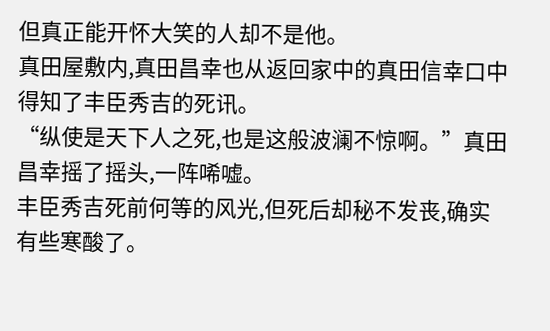但真正能开怀大笑的人却不是他。
真田屋敷内,真田昌幸也从返回家中的真田信幸口中得知了丰臣秀吉的死讯。
“纵使是天下人之死,也是这般波澜不惊啊。”真田昌幸摇了摇头,一阵唏嘘。
丰臣秀吉死前何等的风光,但死后却秘不发丧,确实有些寒酸了。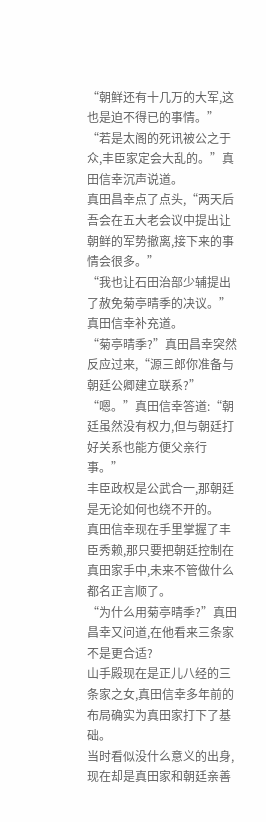“朝鲜还有十几万的大军,这也是迫不得已的事情。”
“若是太阁的死讯被公之于众,丰臣家定会大乱的。”真田信幸沉声说道。
真田昌幸点了点头,“两天后吾会在五大老会议中提出让朝鲜的军势撤离,接下来的事情会很多。”
“我也让石田治部少辅提出了赦免菊亭晴季的决议。”真田信幸补充道。
“菊亭晴季?”真田昌幸突然反应过来,“源三郎你准备与朝廷公卿建立联系?”
“嗯。”真田信幸答道:“朝廷虽然没有权力,但与朝廷打好关系也能方便父亲行事。”
丰臣政权是公武合一,那朝廷是无论如何也绕不开的。
真田信幸现在手里掌握了丰臣秀赖,那只要把朝廷控制在真田家手中,未来不管做什么都名正言顺了。
“为什么用菊亭晴季?”真田昌幸又问道,在他看来三条家不是更合适?
山手殿现在是正儿八经的三条家之女,真田信幸多年前的布局确实为真田家打下了基础。
当时看似没什么意义的出身,现在却是真田家和朝廷亲善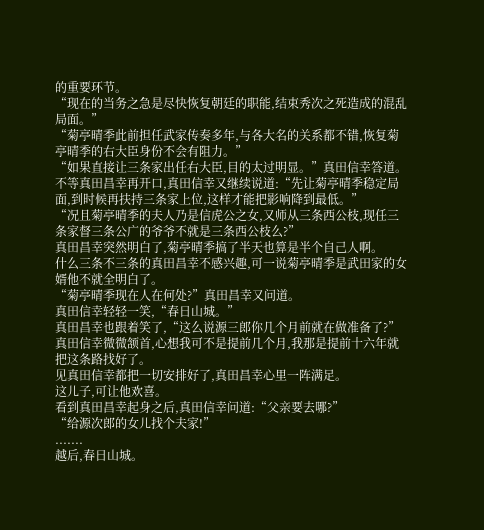的重要环节。
“现在的当务之急是尽快恢复朝廷的职能,结束秀次之死造成的混乱局面。”
“菊亭晴季此前担任武家传奏多年,与各大名的关系都不错,恢复菊亭晴季的右大臣身份不会有阻力。”
“如果直接让三条家出任右大臣,目的太过明显。”真田信幸答道。
不等真田昌幸再开口,真田信幸又继续说道:“先让菊亭晴季稳定局面,到时候再扶持三条家上位,这样才能把影响降到最低。”
“况且菊亭晴季的夫人乃是信虎公之女,又师从三条西公枝,现任三条家督三条公广的爷爷不就是三条西公枝么?”
真田昌幸突然明白了,菊亭晴季搞了半天也算是半个自己人啊。
什么三条不三条的真田昌幸不感兴趣,可一说菊亭晴季是武田家的女婿他不就全明白了。
“菊亭晴季现在人在何处?”真田昌幸又问道。
真田信幸轻轻一笑,“春日山城。”
真田昌幸也跟着笑了,“这么说源三郎你几个月前就在做准备了?”
真田信幸微微颔首,心想我可不是提前几个月,我那是提前十六年就把这条路找好了。
见真田信幸都把一切安排好了,真田昌幸心里一阵满足。
这儿子,可让他欢喜。
看到真田昌幸起身之后,真田信幸问道:“父亲要去哪?”
“给源次郎的女儿找个夫家!”
.......
越后,春日山城。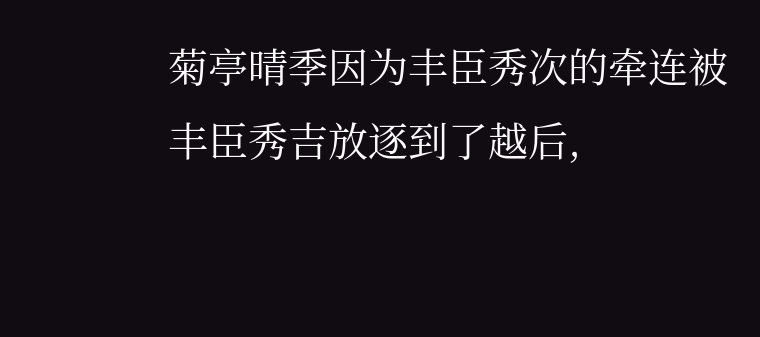菊亭晴季因为丰臣秀次的牵连被丰臣秀吉放逐到了越后,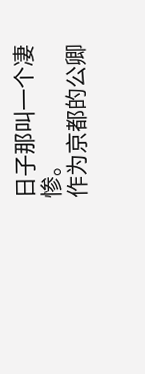日子那叫一个凄惨。
作为京都的公卿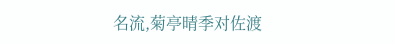名流,菊亭晴季对佐渡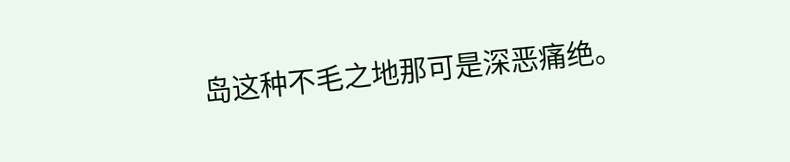岛这种不毛之地那可是深恶痛绝。